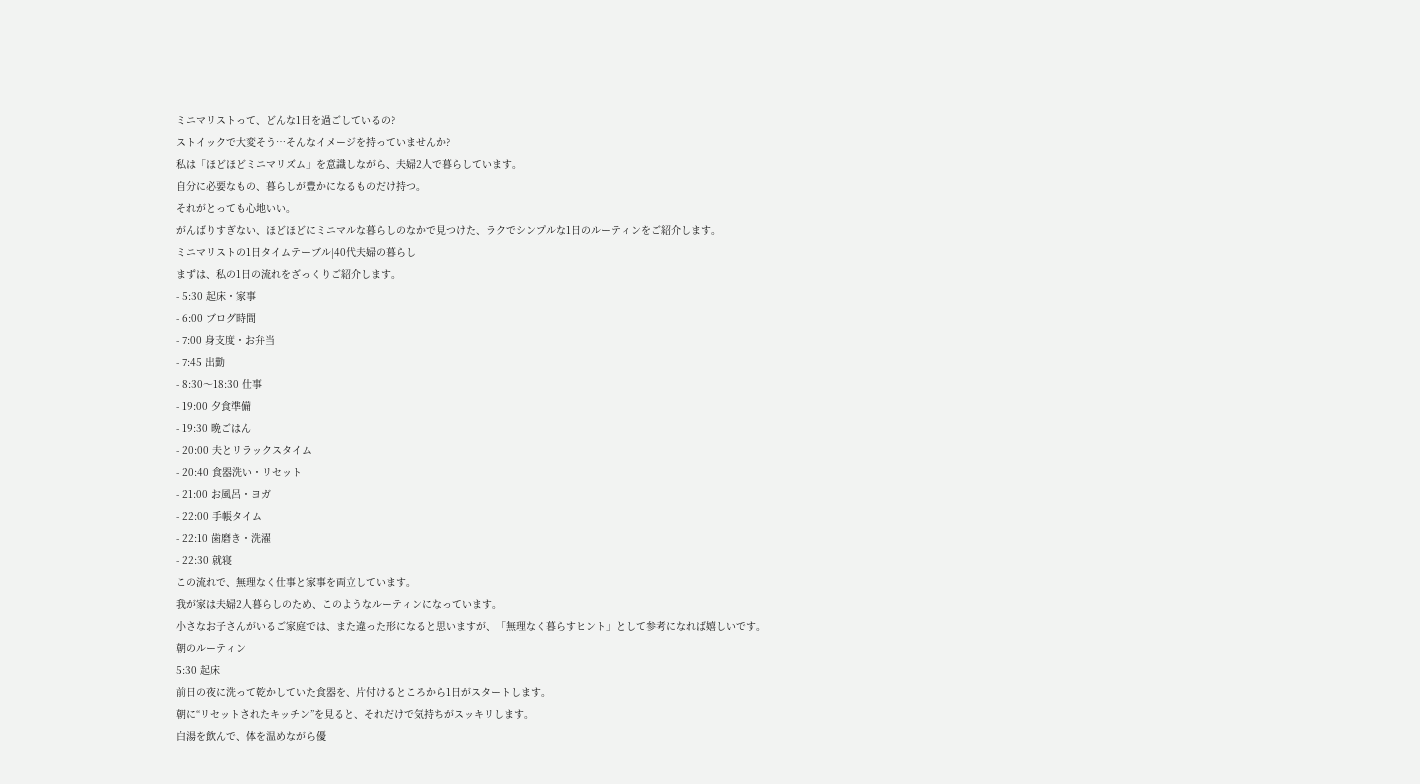ミニマリストって、どんな1日を過ごしているの?
ストイックで大変そう…そんなイメージを持っていませんか?
私は「ほどほどミニマリズム」を意識しながら、夫婦2人で暮らしています。
自分に必要なもの、暮らしが豊かになるものだけ持つ。
それがとっても心地いい。
がんばりすぎない、ほどほどにミニマルな暮らしのなかで見つけた、ラクでシンプルな1日のルーティンをご紹介します。
ミニマリストの1日タイムテーブル|40代夫婦の暮らし
まずは、私の1日の流れをざっくりご紹介します。
- 5:30 起床・家事
- 6:00 ブログ時間
- 7:00 身支度・お弁当
- 7:45 出勤
- 8:30〜18:30 仕事
- 19:00 夕食準備
- 19:30 晩ごはん
- 20:00 夫とリラックスタイム
- 20:40 食器洗い・リセット
- 21:00 お風呂・ヨガ
- 22:00 手帳タイム
- 22:10 歯磨き・洗濯
- 22:30 就寝
この流れで、無理なく仕事と家事を両立しています。
我が家は夫婦2人暮らしのため、このようなルーティンになっています。
小さなお子さんがいるご家庭では、また違った形になると思いますが、「無理なく暮らすヒント」として参考になれば嬉しいです。
朝のルーティン
5:30 起床
前日の夜に洗って乾かしていた食器を、片付けるところから1日がスタートします。
朝に“リセットされたキッチン”を見ると、それだけで気持ちがスッキリします。
白湯を飲んで、体を温めながら優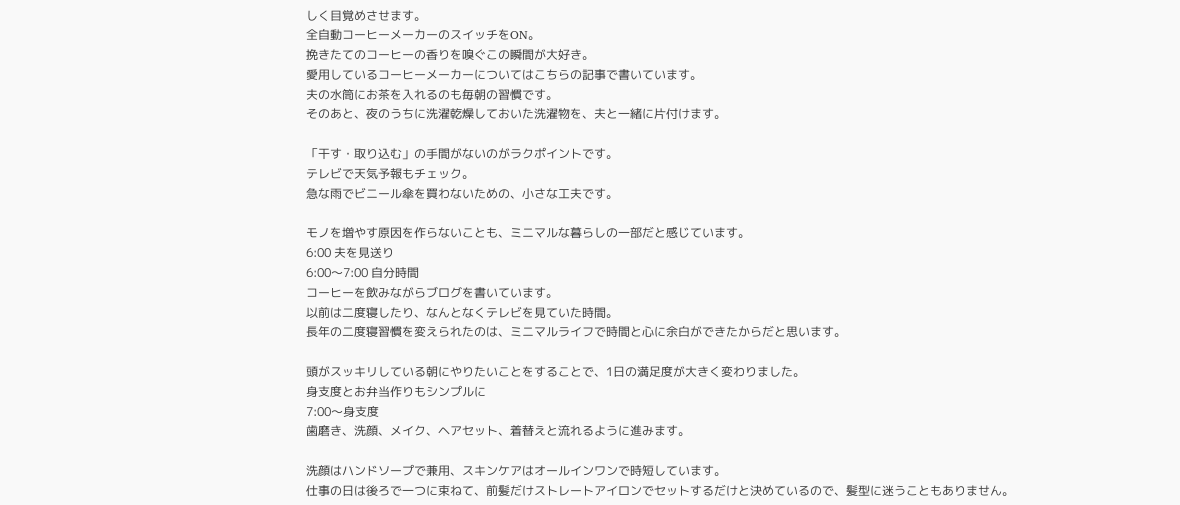しく目覚めさせます。
全自動コーヒーメーカーのスイッチをON。
挽きたてのコーヒーの香りを嗅ぐこの瞬間が大好き。
愛用しているコーヒーメーカーについてはこちらの記事で書いています。
夫の水筒にお茶を入れるのも毎朝の習慣です。
そのあと、夜のうちに洗濯乾燥しておいた洗濯物を、夫と一緒に片付けます。

「干す・取り込む」の手間がないのがラクポイントです。
テレビで天気予報もチェック。
急な雨でビニール傘を買わないための、小さな工夫です。

モノを増やす原因を作らないことも、ミニマルな暮らしの一部だと感じています。
6:00 夫を見送り
6:00〜7:00 自分時間
コーヒーを飲みながらブログを書いています。
以前は二度寝したり、なんとなくテレビを見ていた時間。
長年の二度寝習慣を変えられたのは、ミニマルライフで時間と心に余白ができたからだと思います。

頭がスッキリしている朝にやりたいことをすることで、1日の満足度が大きく変わりました。
身支度とお弁当作りもシンプルに
7:00〜身支度
歯磨き、洗顔、メイク、ヘアセット、着替えと流れるように進みます。

洗顔はハンドソープで兼用、スキンケアはオールインワンで時短しています。
仕事の日は後ろで一つに束ねて、前髪だけストレートアイロンでセットするだけと決めているので、髪型に迷うこともありません。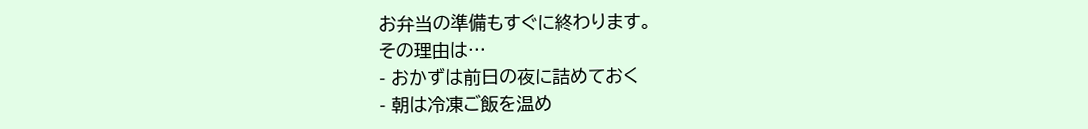お弁当の準備もすぐに終わります。
その理由は…
- おかずは前日の夜に詰めておく
- 朝は冷凍ご飯を温め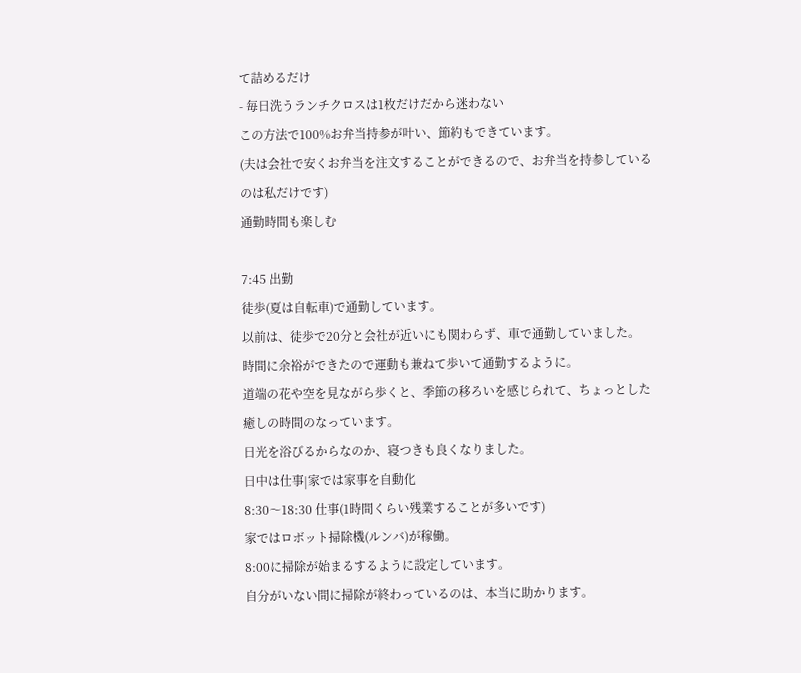て詰めるだけ
- 毎日洗うランチクロスは1枚だけだから迷わない
この方法で100%お弁当持参が叶い、節約もできています。
(夫は会社で安くお弁当を注文することができるので、お弁当を持参しているのは私だけです)
通勤時間も楽しむ

7:45 出勤
徒歩(夏は自転車)で通勤しています。
以前は、徒歩で20分と会社が近いにも関わらず、車で通勤していました。
時間に余裕ができたので運動も兼ねて歩いて通勤するように。
道端の花や空を見ながら歩くと、季節の移ろいを感じられて、ちょっとした癒しの時間のなっています。
日光を浴びるからなのか、寝つきも良くなりました。
日中は仕事|家では家事を自動化
8:30〜18:30 仕事(1時間くらい残業することが多いです)
家ではロボット掃除機(ルンバ)が稼働。
8:00に掃除が始まるするように設定しています。
自分がいない間に掃除が終わっているのは、本当に助かります。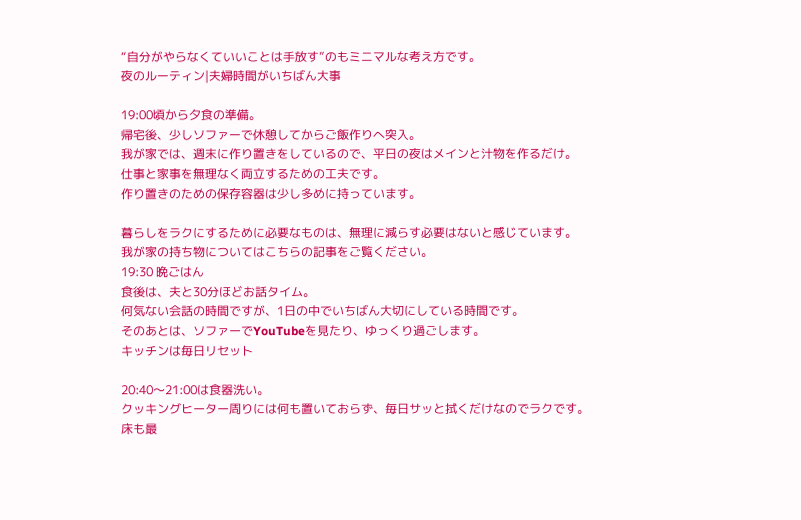“自分がやらなくていいことは手放す”のもミニマルな考え方です。
夜のルーティン|夫婦時間がいちばん大事

19:00頃から夕食の準備。
帰宅後、少しソファーで休憩してからご飯作りへ突入。
我が家では、週末に作り置きをしているので、平日の夜はメインと汁物を作るだけ。
仕事と家事を無理なく両立するための工夫です。
作り置きのための保存容器は少し多めに持っています。

暮らしをラクにするために必要なものは、無理に減らす必要はないと感じています。
我が家の持ち物についてはこちらの記事をご覧ください。
19:30 晩ごはん
食後は、夫と30分ほどお話タイム。
何気ない会話の時間ですが、1日の中でいちばん大切にしている時間です。
そのあとは、ソファーでYouTubeを見たり、ゆっくり過ごします。
キッチンは毎日リセット

20:40〜21:00は食器洗い。
クッキングヒーター周りには何も置いておらず、毎日サッと拭くだけなのでラクです。
床も最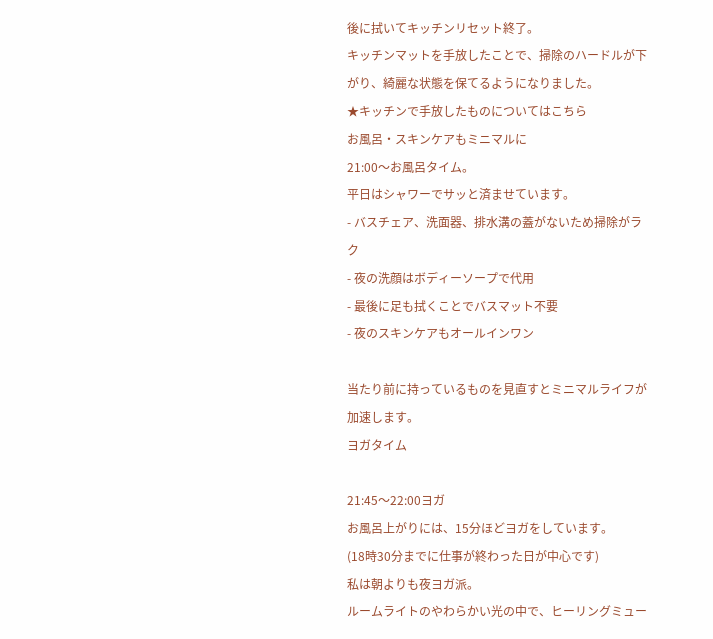後に拭いてキッチンリセット終了。
キッチンマットを手放したことで、掃除のハードルが下がり、綺麗な状態を保てるようになりました。
★キッチンで手放したものについてはこちら
お風呂・スキンケアもミニマルに
21:00〜お風呂タイム。
平日はシャワーでサッと済ませています。
- バスチェア、洗面器、排水溝の蓋がないため掃除がラク
- 夜の洗顔はボディーソープで代用
- 最後に足も拭くことでバスマット不要
- 夜のスキンケアもオールインワン

当たり前に持っているものを見直すとミニマルライフが加速します。
ヨガタイム

21:45〜22:00ヨガ
お風呂上がりには、15分ほどヨガをしています。
(18時30分までに仕事が終わった日が中心です)
私は朝よりも夜ヨガ派。
ルームライトのやわらかい光の中で、ヒーリングミュー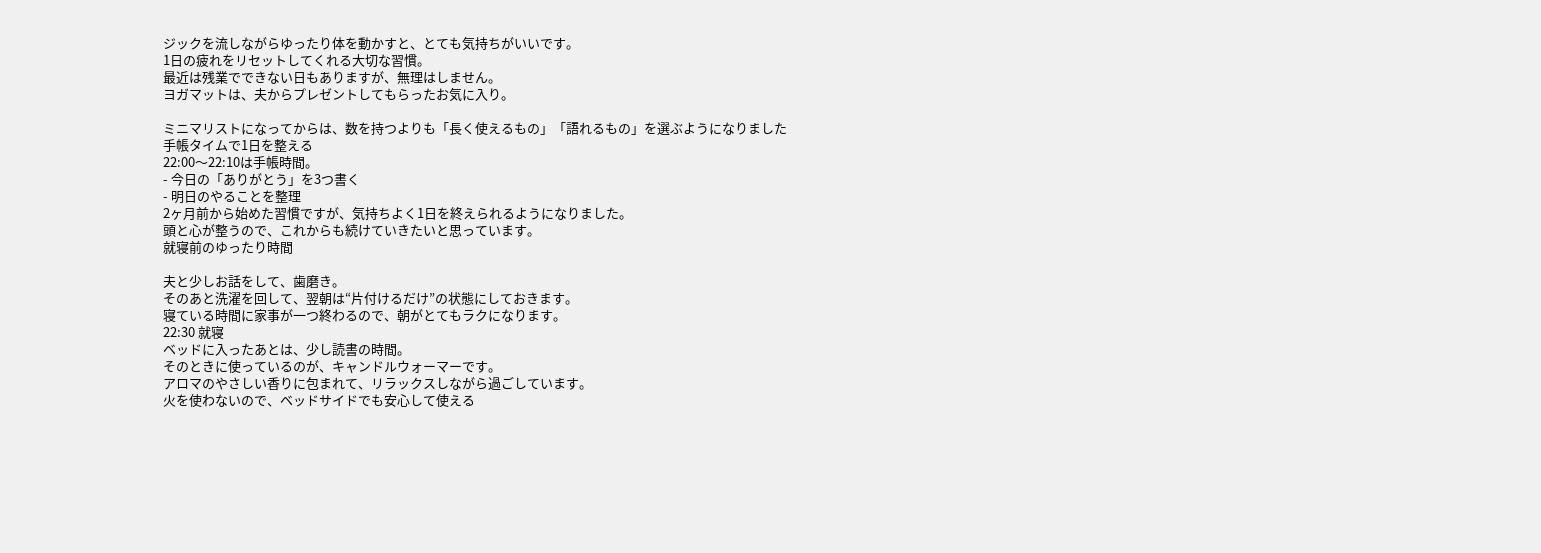ジックを流しながらゆったり体を動かすと、とても気持ちがいいです。
1日の疲れをリセットしてくれる大切な習慣。
最近は残業でできない日もありますが、無理はしません。
ヨガマットは、夫からプレゼントしてもらったお気に入り。

ミニマリストになってからは、数を持つよりも「長く使えるもの」「語れるもの」を選ぶようになりました
手帳タイムで1日を整える
22:00〜22:10は手帳時間。
- 今日の「ありがとう」を3つ書く
- 明日のやることを整理
2ヶ月前から始めた習慣ですが、気持ちよく1日を終えられるようになりました。
頭と心が整うので、これからも続けていきたいと思っています。
就寝前のゆったり時間

夫と少しお話をして、歯磨き。
そのあと洗濯を回して、翌朝は“片付けるだけ”の状態にしておきます。
寝ている時間に家事が一つ終わるので、朝がとてもラクになります。
22:30 就寝
ベッドに入ったあとは、少し読書の時間。
そのときに使っているのが、キャンドルウォーマーです。
アロマのやさしい香りに包まれて、リラックスしながら過ごしています。
火を使わないので、ベッドサイドでも安心して使える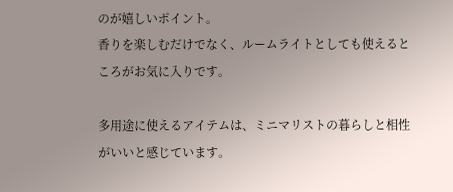のが嬉しいポイント。
香りを楽しむだけでなく、ルームライトとしても使えるところがお気に入りです。

多用途に使えるアイテムは、ミニマリストの暮らしと相性がいいと感じています。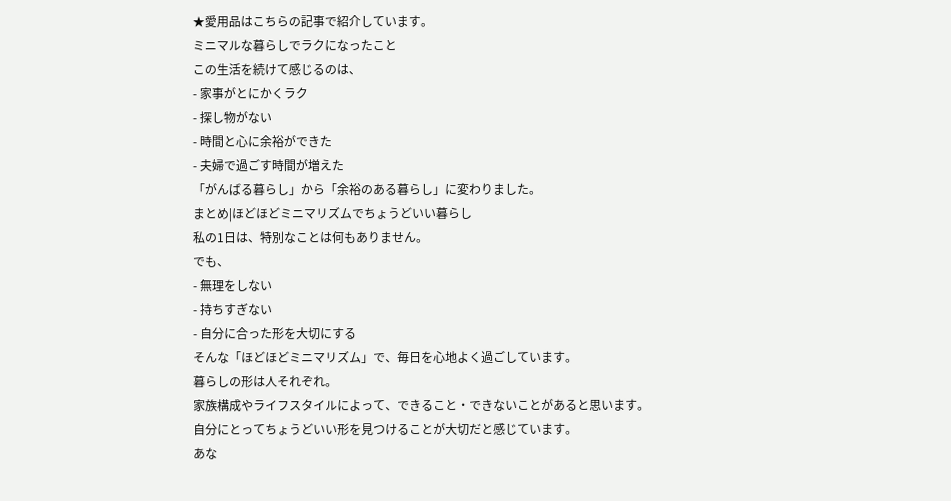★愛用品はこちらの記事で紹介しています。
ミニマルな暮らしでラクになったこと
この生活を続けて感じるのは、
- 家事がとにかくラク
- 探し物がない
- 時間と心に余裕ができた
- 夫婦で過ごす時間が増えた
「がんばる暮らし」から「余裕のある暮らし」に変わりました。
まとめ|ほどほどミニマリズムでちょうどいい暮らし
私の1日は、特別なことは何もありません。
でも、
- 無理をしない
- 持ちすぎない
- 自分に合った形を大切にする
そんな「ほどほどミニマリズム」で、毎日を心地よく過ごしています。
暮らしの形は人それぞれ。
家族構成やライフスタイルによって、できること・できないことがあると思います。
自分にとってちょうどいい形を見つけることが大切だと感じています。
あな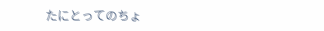たにとってのちょ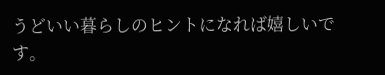うどいい暮らしのヒントになれば嬉しいです。